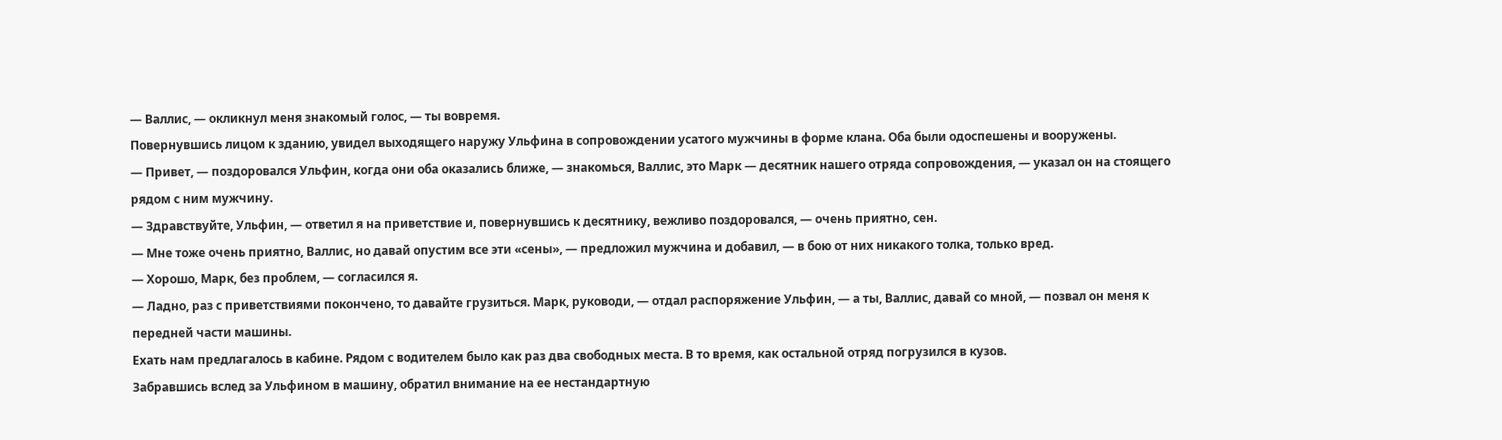— Валлис, — окликнул меня знакомый голос, — ты вовремя.
Повернувшись лицом к зданию, увидел выходящего наружу Ульфина в сопровождении усатого мужчины в форме клана. Оба были одоспешены и вооружены.
— Привет, — поздоровался Ульфин, когда они оба оказались ближе, — знакомься, Валлис, это Марк — десятник нашего отряда сопровождения, — указал он на стоящего рядом с ним мужчину.
— Здравствуйте, Ульфин, — ответил я на приветствие и, повернувшись к десятнику, вежливо поздоровался, — очень приятно, сен.
— Мне тоже очень приятно, Валлис, но давай опустим все эти «сены», — предложил мужчина и добавил, — в бою от них никакого толка, только вред.
— Хорошо, Марк, без проблем, — согласился я.
— Ладно, раз с приветствиями покончено, то давайте грузиться. Марк, руководи, — отдал распоряжение Ульфин, — а ты, Валлис, давай со мной, — позвал он меня к передней части машины.
Ехать нам предлагалось в кабине. Рядом с водителем было как раз два свободных места. В то время, как остальной отряд погрузился в кузов.
Забравшись вслед за Ульфином в машину, обратил внимание на ее нестандартную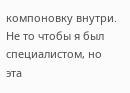компоновку внутри. Не то чтобы я был специалистом, но эта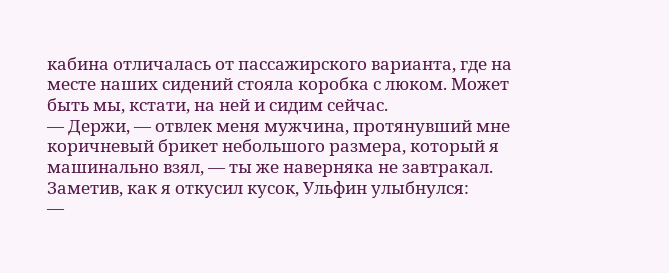кабина отличалась от пассажирского варианта, где на месте наших сидений стояла коробка с люком. Может быть мы, кстати, на ней и сидим сейчас.
— Держи, — отвлек меня мужчина, протянувший мне коричневый брикет небольшого размера, который я машинально взял, — ты же наверняка не завтракал.
Заметив, как я откусил кусок, Ульфин улыбнулся:
—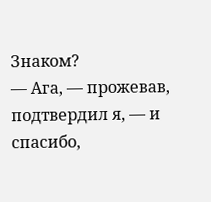Знаком?
— Ага, — прожевав, подтвердил я, — и спасибо,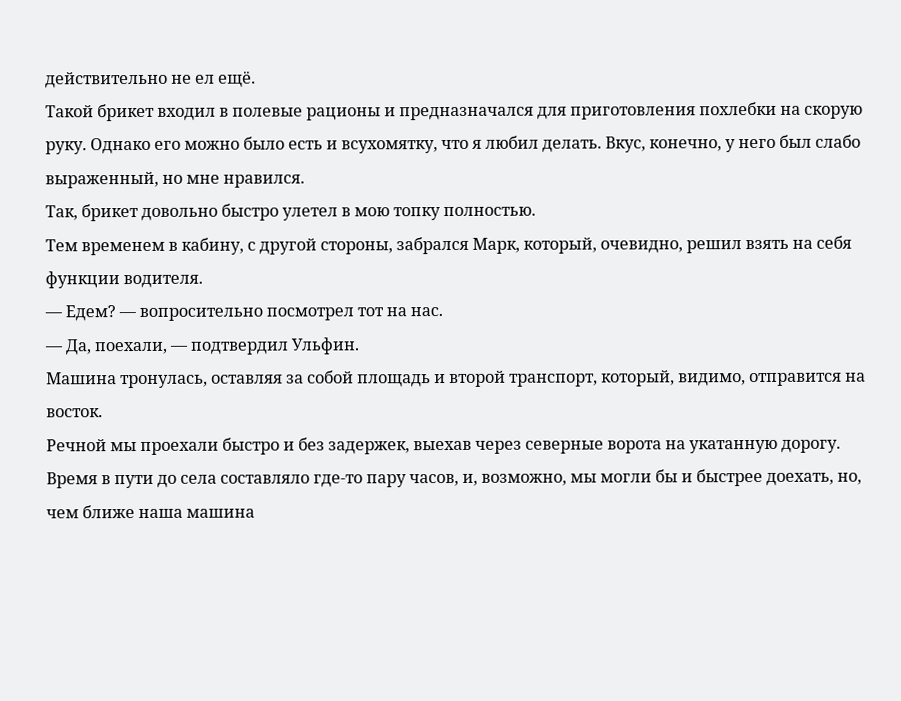действительно не ел ещё.
Такой брикет входил в полевые рационы и предназначался для приготовления похлебки на скорую руку. Однако его можно было есть и всухомятку, что я любил делать. Вкус, конечно, у него был слабо выраженный, но мне нравился.
Так, брикет довольно быстро улетел в мою топку полностью.
Тем временем в кабину, с другой стороны, забрался Марк, который, очевидно, решил взять на себя функции водителя.
— Едем? — вопросительно посмотрел тот на нас.
— Да, поехали, — подтвердил Ульфин.
Машина тронулась, оставляя за собой площадь и второй транспорт, который, видимо, отправится на восток.
Речной мы проехали быстро и без задержек, выехав через северные ворота на укатанную дорогу. Время в пути до села составляло где-то пару часов, и, возможно, мы могли бы и быстрее доехать, но, чем ближе наша машина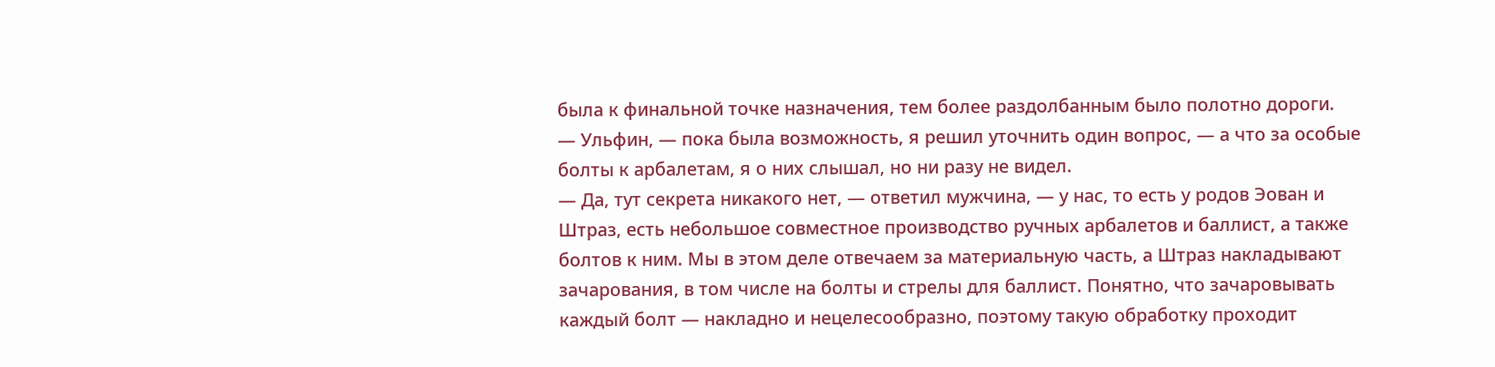была к финальной точке назначения, тем более раздолбанным было полотно дороги.
— Ульфин, — пока была возможность, я решил уточнить один вопрос, — а что за особые болты к арбалетам, я о них слышал, но ни разу не видел.
— Да, тут секрета никакого нет, — ответил мужчина, — у нас, то есть у родов Эован и Штраз, есть небольшое совместное производство ручных арбалетов и баллист, а также болтов к ним. Мы в этом деле отвечаем за материальную часть, а Штраз накладывают зачарования, в том числе на болты и стрелы для баллист. Понятно, что зачаровывать каждый болт — накладно и нецелесообразно, поэтому такую обработку проходит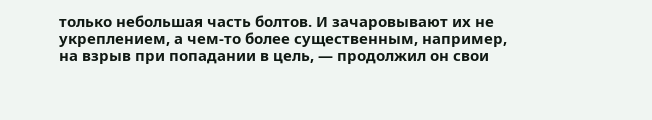только небольшая часть болтов. И зачаровывают их не укреплением, а чем-то более существенным, например, на взрыв при попадании в цель, — продолжил он свои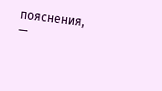пояснения, —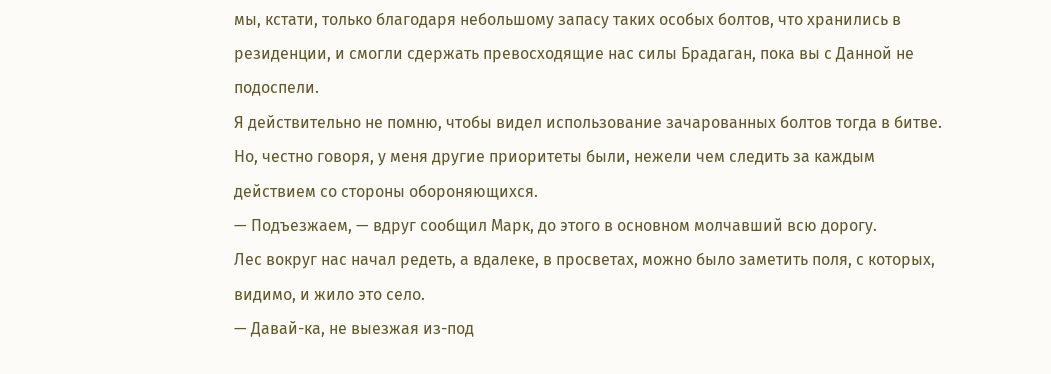мы, кстати, только благодаря небольшому запасу таких особых болтов, что хранились в резиденции, и смогли сдержать превосходящие нас силы Брадаган, пока вы с Данной не подоспели.
Я действительно не помню, чтобы видел использование зачарованных болтов тогда в битве. Но, честно говоря, у меня другие приоритеты были, нежели чем следить за каждым действием со стороны обороняющихся.
— Подъезжаем, — вдруг сообщил Марк, до этого в основном молчавший всю дорогу.
Лес вокруг нас начал редеть, а вдалеке, в просветах, можно было заметить поля, с которых, видимо, и жило это село.
— Давай-ка, не выезжая из-под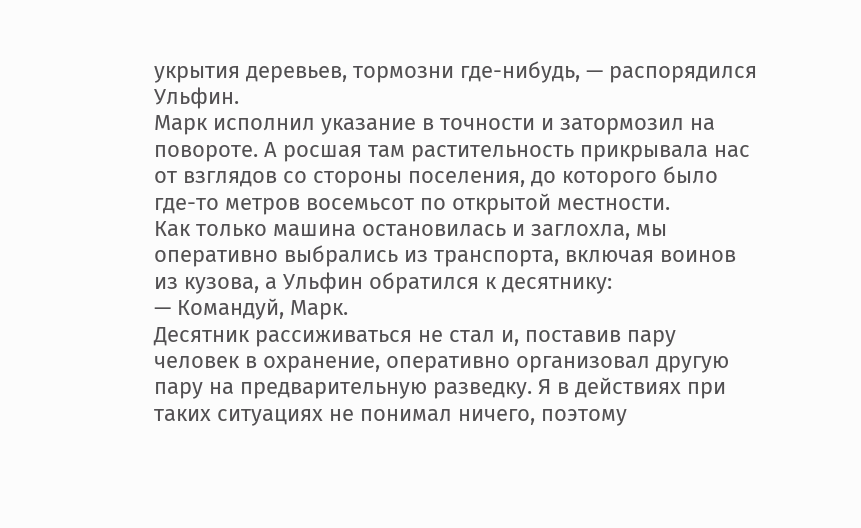укрытия деревьев, тормозни где-нибудь, — распорядился Ульфин.
Марк исполнил указание в точности и затормозил на повороте. А росшая там растительность прикрывала нас от взглядов со стороны поселения, до которого было где-то метров восемьсот по открытой местности.
Как только машина остановилась и заглохла, мы оперативно выбрались из транспорта, включая воинов из кузова, а Ульфин обратился к десятнику:
— Командуй, Марк.
Десятник рассиживаться не стал и, поставив пару человек в охранение, оперативно организовал другую пару на предварительную разведку. Я в действиях при таких ситуациях не понимал ничего, поэтому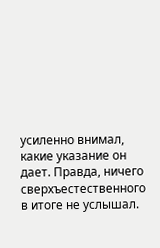усиленно внимал, какие указание он дает. Правда, ничего сверхъестественного в итоге не услышал.